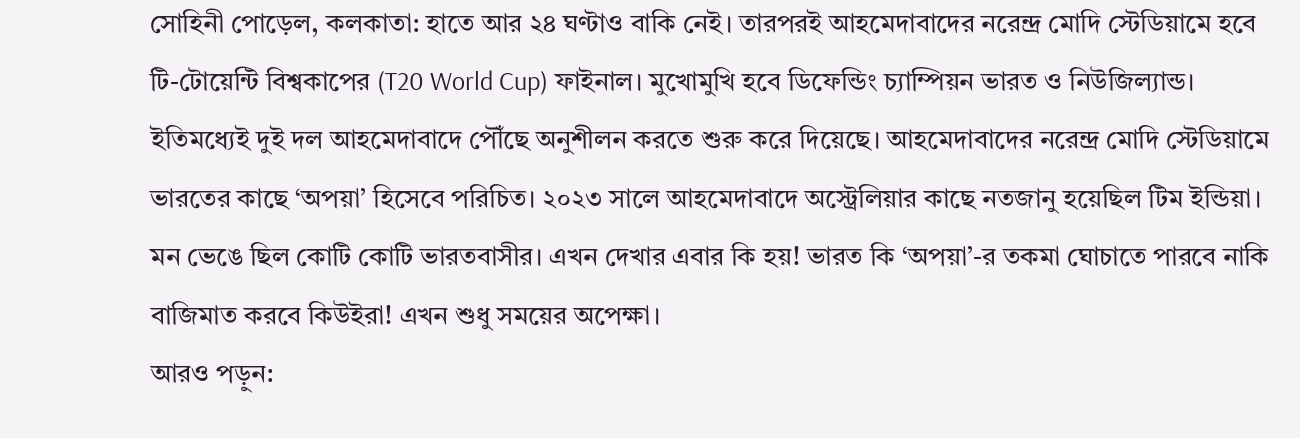সোহিনী পোড়েল, কলকাতা: হাতে আর ২৪ ঘণ্টাও বাকি নেই। তারপরই আহমেদাবাদের নরেন্দ্র মোদি স্টেডিয়ামে হবে টি-টোয়েন্টি বিশ্বকাপের (T20 World Cup) ফাইনাল। মুখোমুখি হবে ডিফেন্ডিং চ্যাম্পিয়ন ভারত ও নিউজিল্যান্ড। ইতিমধ্যেই দুই দল আহমেদাবাদে পৌঁছে অনুশীলন করতে শুরু করে দিয়েছে। আহমেদাবাদের নরেন্দ্র মোদি স্টেডিয়ামে ভারতের কাছে ‘অপয়া’ হিসেবে পরিচিত। ২০২৩ সালে আহমেদাবাদে অস্ট্রেলিয়ার কাছে নতজানু হয়েছিল টিম ইন্ডিয়া। মন ভেঙে ছিল কোটি কোটি ভারতবাসীর। এখন দেখার এবার কি হয়! ভারত কি ‘অপয়া’-র তকমা ঘোচাতে পারবে নাকি বাজিমাত করবে কিউইরা! এখন শুধু সময়ের অপেক্ষা।
আরও পড়ুন: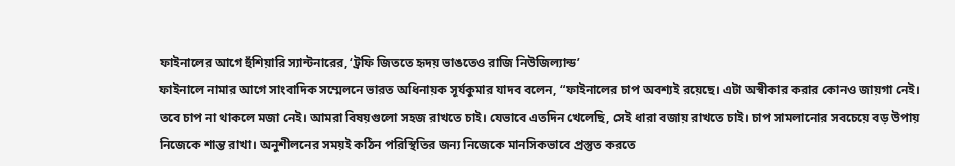ফাইনালের আগে হুঁশিয়ারি স্যান্টনারের, ‘ট্রফি জিততে হৃদয় ভাঙতেও রাজি নিউজিল্যান্ড’
ফাইনালে নামার আগে সাংবাদিক সম্মেলনে ভারত অধিনায়ক সূর্যকুমার যাদব বলেন, “ফাইনালের চাপ অবশ্যই রয়েছে। এটা অস্বীকার করার কোনও জায়গা নেই। তবে চাপ না থাকলে মজা নেই। আমরা বিষয়গুলো সহজ রাখতে চাই। যেভাবে এতদিন খেলেছি, সেই ধারা বজায় রাখতে চাই। চাপ সামলানোর সবচেয়ে বড় উপায় নিজেকে শান্ত রাখা। অনুশীলনের সময়ই কঠিন পরিস্থিতির জন্য নিজেকে মানসিকভাবে প্রস্তুত করতে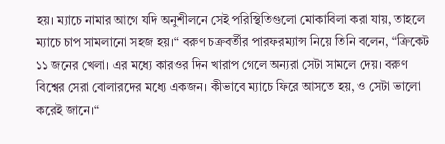হয়। ম্যাচে নামার আগে যদি অনুশীলনে সেই পরিস্থিতিগুলো মোকাবিলা করা যায়, তাহলে ম্যাচে চাপ সামলানো সহজ হয়।“ বরুণ চক্রবর্তীর পারফরম্যান্স নিয়ে তিনি বলেন, “ক্রিকেট ১১ জনের খেলা। এর মধ্যে কারওর দিন খারাপ গেলে অন্যরা সেটা সামলে দেয়। বরুণ বিশ্বের সেরা বোলারদের মধ্যে একজন। কীভাবে ম্যাচে ফিরে আসতে হয়, ও সেটা ভালো করেই জানে।“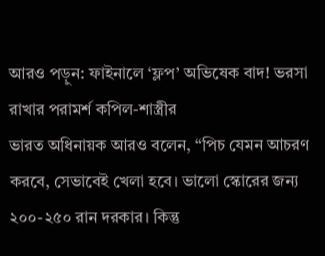আরও পড়ুন: ফাইনালে ‘ফ্লপ’ অভিষেক বাদ! ভরসা রাখার পরামর্শ কপিল-শাস্ত্রীর
ভারত অধিনায়ক আরও বলেন, “পিচ যেমন আচরণ করবে, সেভাবেই খেলা হবে। ভালো স্কোরের জন্য ২০০-২৫০ রান দরকার। কিন্তু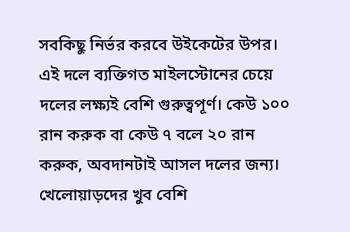সবকিছু নির্ভর করবে উইকেটের উপর। এই দলে ব্যক্তিগত মাইলস্টোনের চেয়ে দলের লক্ষ্যই বেশি গুরুত্বপূর্ণ। কেউ ১০০ রান করুক বা কেউ ৭ বলে ২০ রান করুক, অবদানটাই আসল দলের জন্য। খেলোয়াড়দের খুব বেশি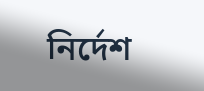নির্দেশ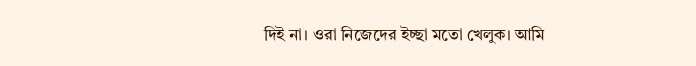দিই না। ওরা নিজেদের ইচ্ছা মতো খেলুক। আমি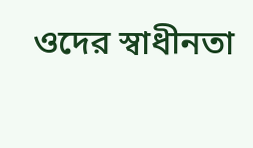ওদের স্বাধীনতা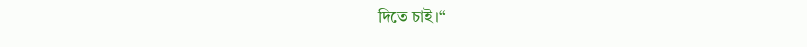দিতে চাই।“